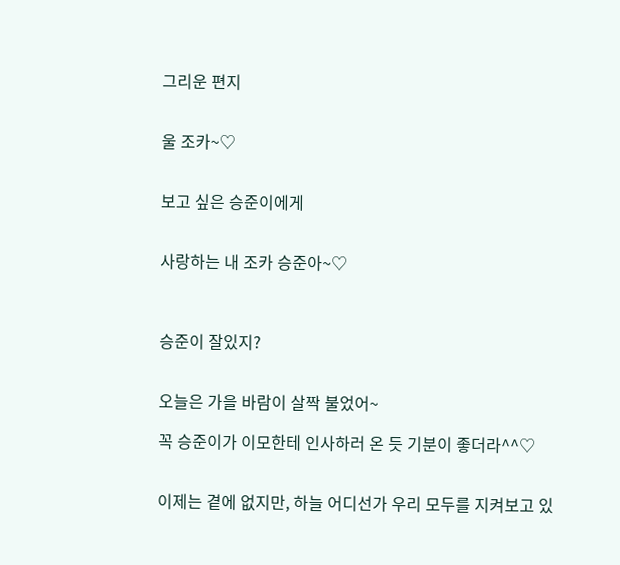그리운 편지


울 조카~♡


보고 싶은 승준이에게


사랑하는 내 조카 승준아~♡



승준이 잘있지?


오늘은 가을 바람이 살짝 불었어~

꼭 승준이가 이모한테 인사하러 온 듯 기분이 좋더라^^♡


이제는 곁에 없지만, 하늘 어디선가 우리 모두를 지켜보고 있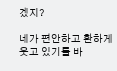겠지?

네가 편안하고 환하게 웃고 있기를 바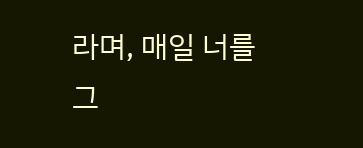라며, 매일 너를 그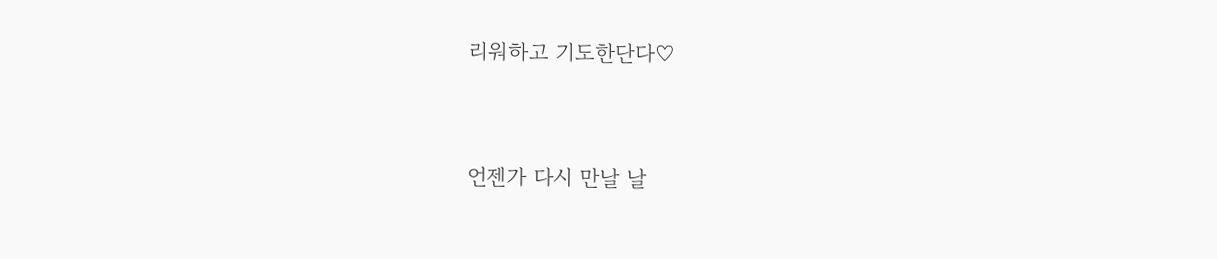리워하고 기도한단다♡


언젠가 다시 만날 날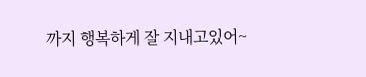까지 행복하게 잘 지내고있어~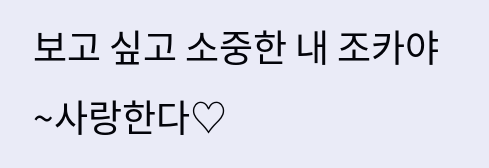보고 싶고 소중한 내 조카야~사랑한다♡